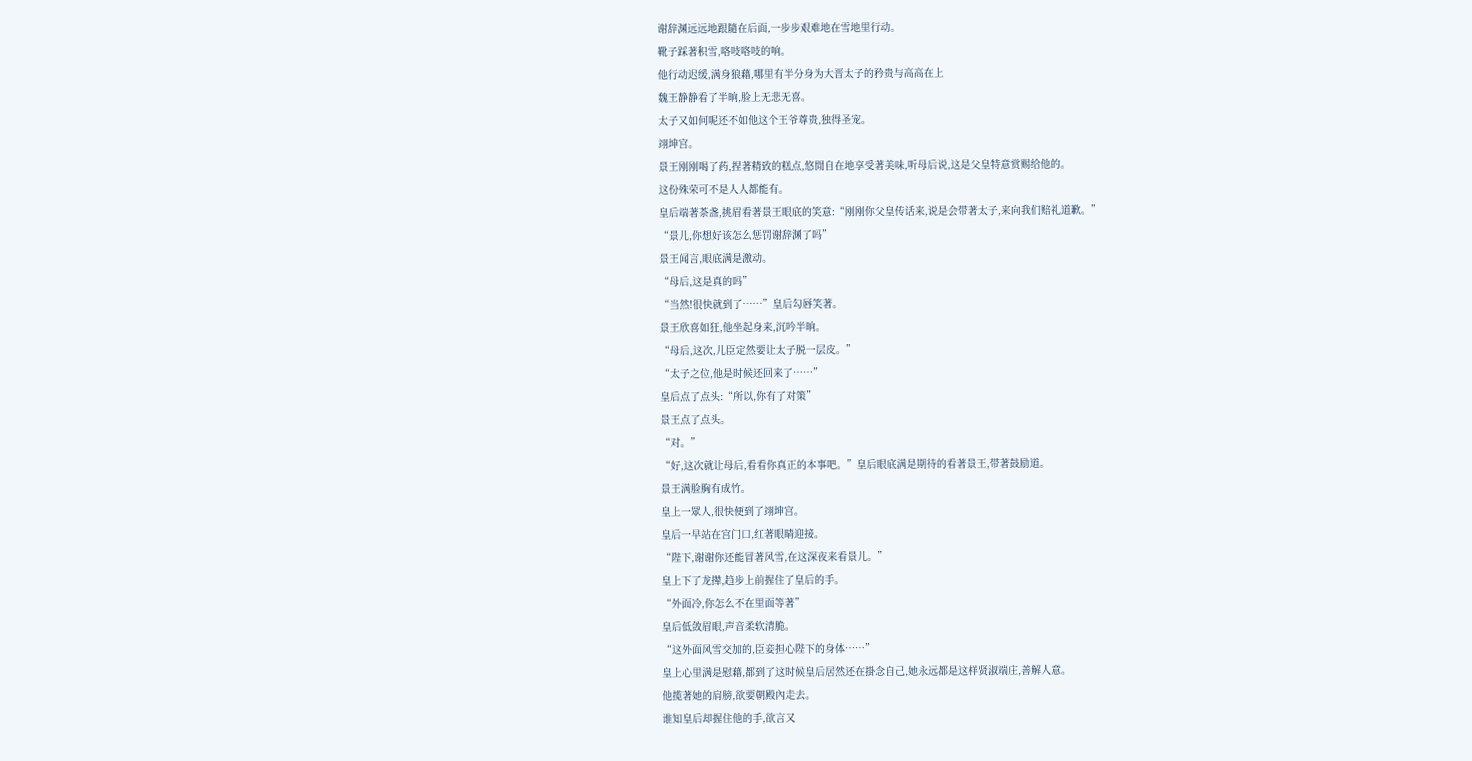谢辞渊远远地跟隨在后面,一步步艰难地在雪地里行动。
靴子踩著积雪,咯吱咯吱的响。
他行动迟缓,满身狼藉,哪里有半分身为大晋太子的矜贵与高高在上
魏王静静看了半晌,脸上无悲无喜。
太子又如何呢还不如他这个王爷尊贵,独得圣宠。
翊坤宫。
景王刚刚喝了药,捏著精致的糕点,悠閒自在地享受著美味,听母后说,这是父皇特意赏赐给他的。
这份殊荣可不是人人都能有。
皇后端著茶盏,挑眉看著景王眼底的笑意:“刚刚你父皇传话来,说是会带著太子,来向我们赔礼道歉。”
“景儿,你想好该怎么惩罚谢辞渊了吗”
景王闻言,眼底满是激动。
“母后,这是真的吗”
“当然!很快就到了……”皇后勾唇笑著。
景王欣喜如狂,他坐起身来,沉吟半晌。
“母后,这次,儿臣定然要让太子脱一层皮。”
“太子之位,他是时候还回来了……”
皇后点了点头:“所以,你有了对策”
景王点了点头。
“对。”
“好,这次就让母后,看看你真正的本事吧。”皇后眼底满是期待的看著景王,带著鼓励道。
景王满脸胸有成竹。
皇上一眾人,很快便到了翊坤宫。
皇后一早站在宫门口,红著眼睛迎接。
“陛下,谢谢你还能冒著风雪,在这深夜来看景儿。”
皇上下了龙撵,趋步上前握住了皇后的手。
“外面冷,你怎么不在里面等著”
皇后低敛眉眼,声音柔软清脆。
“这外面风雪交加的,臣妾担心陛下的身体……”
皇上心里满是慰藉,都到了这时候皇后居然还在掛念自己,她永远都是这样贤淑端庄,善解人意。
他揽著她的肩膀,欲要朝殿內走去。
谁知皇后却握住他的手,欲言又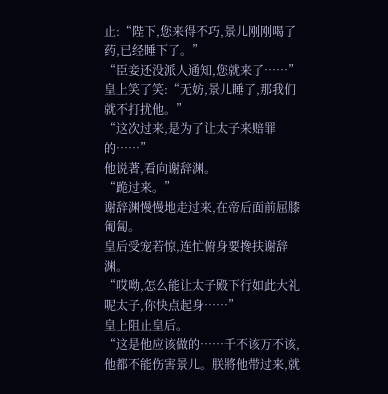止:“陛下,您来得不巧,景儿刚刚喝了药,已经睡下了。”
“臣妾还没派人通知,您就来了……”
皇上笑了笑:“无妨,景儿睡了,那我们就不打扰他。”
“这次过来,是为了让太子来赔罪的……”
他说著,看向谢辞渊。
“跪过来。”
谢辞渊慢慢地走过来,在帝后面前屈膝匍匐。
皇后受宠若惊,连忙俯身要搀扶谢辞渊。
“哎呦,怎么能让太子殿下行如此大礼呢太子,你快点起身……”
皇上阻止皇后。
“这是他应该做的……千不该万不该,他都不能伤害景儿。朕將他带过来,就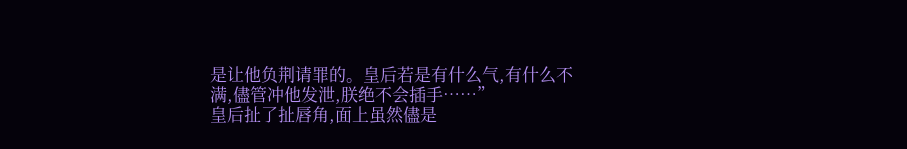是让他负荆请罪的。皇后若是有什么气,有什么不满,儘管冲他发泄,朕绝不会插手……”
皇后扯了扯唇角,面上虽然儘是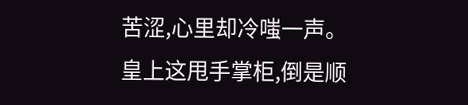苦涩,心里却冷嗤一声。
皇上这甩手掌柜,倒是顺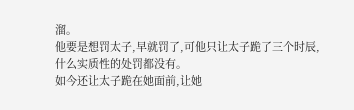溜。
他要是想罚太子,早就罚了,可他只让太子跪了三个时辰,什么实质性的处罚都没有。
如今还让太子跪在她面前,让她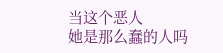当这个恶人
她是那么蠢的人吗